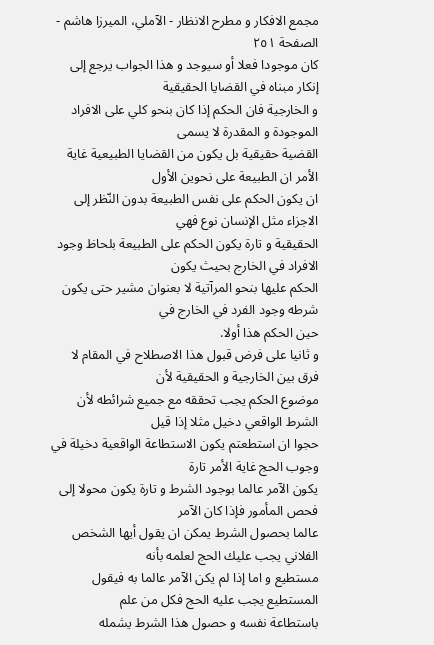مجمع الافكار و مطرح الانظار - الآملي، الميرزا هاشم - الصفحة ٢٥١
كان موجودا فعلا أو سيوجد و هذا الجواب يرجع إلى إنكار مبناه في القضايا الحقيقية
و الخارجية فان الحكم إذا كان بنحو كلي على الافراد الموجودة و المقدرة لا يسمى
القضية حقيقية بل يكون من القضايا الطبيعية غاية الأمر ان الطبيعة على نحوين الأول
ان يكون الحكم على نفس الطبيعة بدون النّظر إلى الاجزاء مثل الإنسان نوع فهي
الحقيقية و تارة يكون الحكم على الطبيعة بلحاظ وجود الافراد في الخارج بحيث يكون
الحكم عليها بنحو المرآتية لا بعنوان مشير حتى يكون شرطه وجود الفرد في الخارج في
حين الحكم هذا أولا.
و ثانيا على فرض قبول هذا الاصطلاح في المقام لا فرق بين الخارجية و الحقيقية لأن
موضوع الحكم يجب تحققه مع جميع شرائطه لأن الشرط الواقعي دخيل مثلا إذا قيل
حجوا ان استطعتم يكون الاستطاعة الواقعية دخيلة في وجوب الحج غاية الأمر تارة
يكون الآمر عالما بوجود الشرط و تارة يكون محولا إلى فحص المأمور فإذا كان الآمر
عالما بحصول الشرط يمكن ان يقول أيها الشخص الفلاني يجب عليك الحج لعلمه بأنه
مستطيع و اما إذا لم يكن الآمر عالما به فيقول المستطيع يجب عليه الحج فكل من علم
باستطاعة نفسه و حصول هذا الشرط يشمله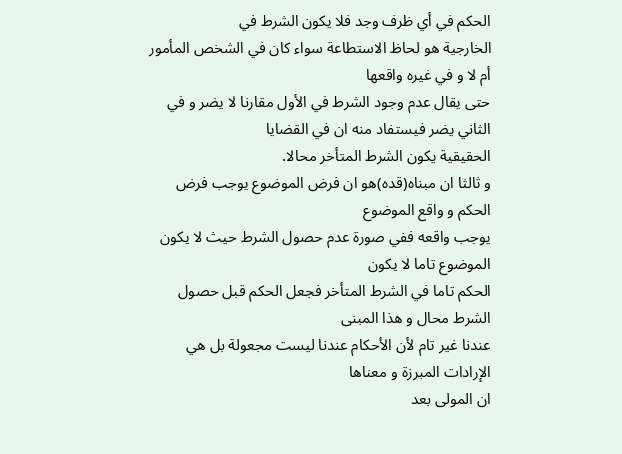الحكم في أي ظرف وجد فلا يكون الشرط في
الخارجية هو لحاظ الاستطاعة سواء كان في الشخص المأمور أم لا و في غيره واقعها
حتى يقال عدم وجود الشرط في الأول مقارنا لا يضر و في الثاني يضر فيستفاد منه ان في القضايا
الحقيقية يكون الشرط المتأخر محالا.
و ثالثا ان مبناه(قده)هو ان فرض الموضوع يوجب فرض الحكم و واقع الموضوع
يوجب واقعه ففي صورة عدم حصول الشرط حيث لا يكون الموضوع تاما لا يكون
الحكم تاما في الشرط المتأخر فجعل الحكم قبل حصول الشرط محال و هذا المبنى
عندنا غير تام لأن الأحكام عندنا ليست مجعولة بل هي الإرادات المبرزة و معناها
ان المولى بعد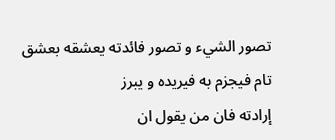تصور الشيء و تصور فائدته يعشقه بعشق تام فيجزم به فيريده و يبرز
إرادته فان من يقول ان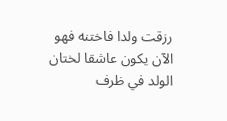رزقت ولدا فاختنه فهو الآن يكون عاشقا لختان الولد في ظرف